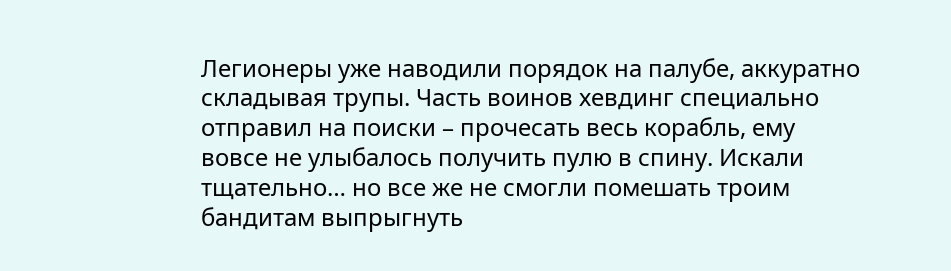Легионеры уже наводили порядок на палубе, аккуратно складывая трупы. Часть воинов хевдинг специально отправил на поиски – прочесать весь корабль, ему вовсе не улыбалось получить пулю в спину. Искали тщательно… но все же не смогли помешать троим бандитам выпрыгнуть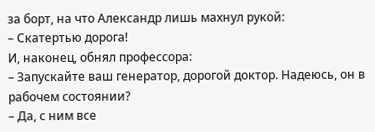за борт, на что Александр лишь махнул рукой:
– Скатертью дорога!
И, наконец, обнял профессора:
– Запускайте ваш генератор, дорогой доктор. Надеюсь, он в рабочем состоянии?
– Да, с ним все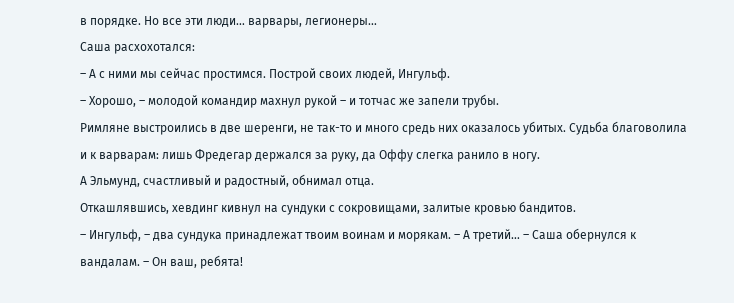в порядке. Но все эти люди… варвары, легионеры…
Саша расхохотался:
– А с ними мы сейчас простимся. Построй своих людей, Ингульф.
– Хорошо, – молодой командир махнул рукой – и тотчас же запели трубы.
Римляне выстроились в две шеренги, не так-то и много средь них оказалось убитых. Судьба благоволила и к варварам: лишь Фредегар держался за руку, да Оффу слегка ранило в ногу.
А Эльмунд, счастливый и радостный, обнимал отца.
Откашлявшись, хевдинг кивнул на сундуки с сокровищами, залитые кровью бандитов.
– Ингульф, – два сундука принадлежат твоим воинам и морякам. – А третий… – Саша обернулся к вандалам. – Он ваш, ребята!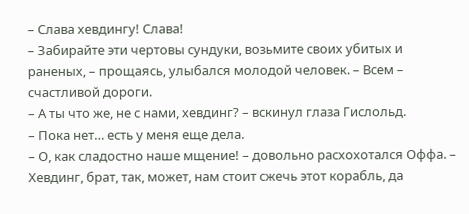– Слава хевдингу! Слава!
– Забирайте эти чертовы сундуки, возьмите своих убитых и раненых, – прощаясь, улыбался молодой человек. – Всем – счастливой дороги.
– А ты что же, не с нами, хевдинг? – вскинул глаза Гислольд.
– Пока нет… есть у меня еще дела.
– О, как сладостно наше мщение! – довольно расхохотался Оффа. – Хевдинг, брат, так, может, нам стоит сжечь этот корабль, да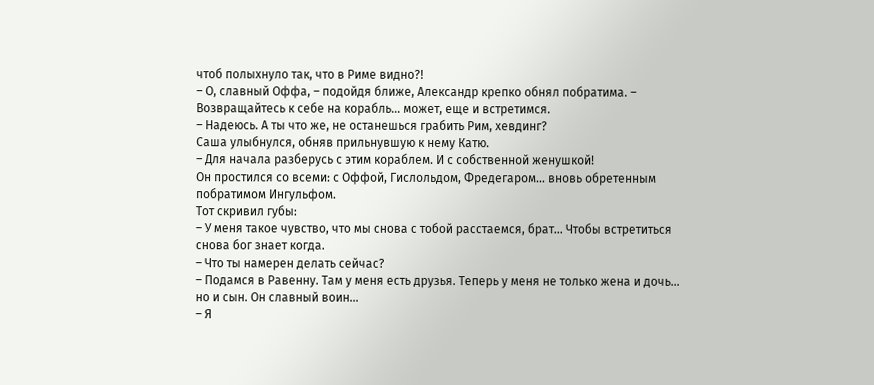чтоб полыхнуло так, что в Риме видно?!
– О, славный Оффа, – подойдя ближе, Александр крепко обнял побратима. – Возвращайтесь к себе на корабль… может, еще и встретимся.
– Надеюсь. А ты что же, не останешься грабить Рим, хевдинг?
Саша улыбнулся, обняв прильнувшую к нему Катю.
– Для начала разберусь с этим кораблем. И с собственной женушкой!
Он простился со всеми: с Оффой, Гислольдом, Фредегаром… вновь обретенным побратимом Ингульфом.
Тот скривил губы:
– У меня такое чувство, что мы снова с тобой расстаемся, брат… Чтобы встретиться снова бог знает когда.
– Что ты намерен делать сейчас?
– Подамся в Равенну. Там у меня есть друзья. Теперь у меня не только жена и дочь… но и сын. Он славный воин…
– Я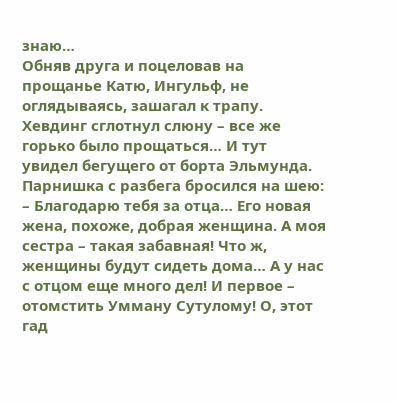знаю…
Обняв друга и поцеловав на прощанье Катю, Ингульф, не оглядываясь, зашагал к трапу. Хевдинг сглотнул слюну – все же горько было прощаться… И тут увидел бегущего от борта Эльмунда.
Парнишка с разбега бросился на шею:
– Благодарю тебя за отца… Его новая жена, похоже, добрая женщина. А моя сестра – такая забавная! Что ж, женщины будут сидеть дома… А у нас с отцом еще много дел! И первое – отомстить Умману Сутулому! О, этот гад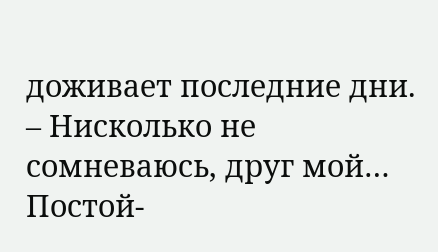доживает последние дни.
– Нисколько не сомневаюсь, друг мой… Постой-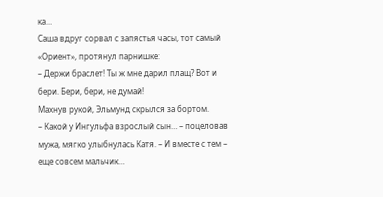ка…
Саша вдруг сорвал с запястья часы, тот самый «Ориент», протянул парнишке:
– Держи браслет! Ты ж мне дарил плащ? Вот и бери. Бери, бери, не думай!
Махнув рукой, Эльмунд скрылся за бортом.
– Какой у Ингульфа взрослый сын… – поцеловав мужа, мягко улыбнулась Катя. – И вместе с тем – еще совсем мальчик…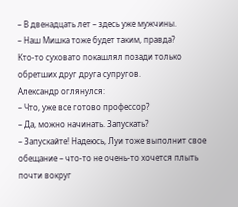– В двенадцать лет – здесь уже мужчины.
– Наш Мишка тоже будет таким, правда?
Кто-то суховато покашлял позади только обретших друг друга супругов.
Александр оглянулся:
– Что, уже все готово профессор?
– Да, можно начинать. Запускать?
– Запускайте! Надеюсь, Луи тоже выполнит свое обещание – что-то не очень-то хочется плыть почти вокруг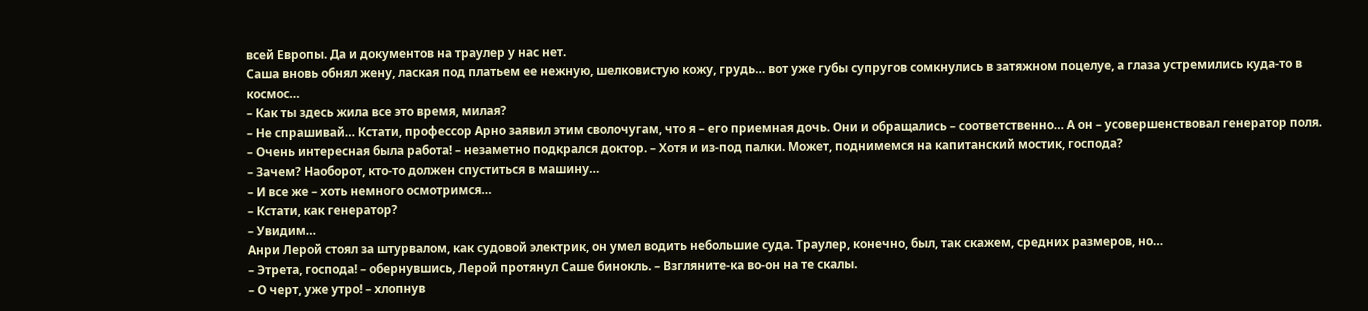всей Европы. Да и документов на траулер у нас нет.
Саша вновь обнял жену, лаская под платьем ее нежную, шелковистую кожу, грудь… вот уже губы супругов сомкнулись в затяжном поцелуе, а глаза устремились куда-то в космос…
– Как ты здесь жила все это время, милая?
– Не спрашивай… Кстати, профессор Арно заявил этим сволочугам, что я – его приемная дочь. Они и обращались – соответственно… А он – усовершенствовал генератор поля.
– Очень интересная была работа! – незаметно подкрался доктор. – Хотя и из-под палки. Может, поднимемся на капитанский мостик, господа?
– Зачем? Наоборот, кто-то должен спуститься в машину…
– И все же – хоть немного осмотримся…
– Кстати, как генератор?
– Увидим…
Анри Лерой стоял за штурвалом, как судовой электрик, он умел водить небольшие суда. Траулер, конечно, был, так скажем, средних размеров, но…
– Этрета, господа! – обернувшись, Лерой протянул Саше бинокль. – Взгляните-ка во-он на те скалы.
– О черт, уже утро! – хлопнув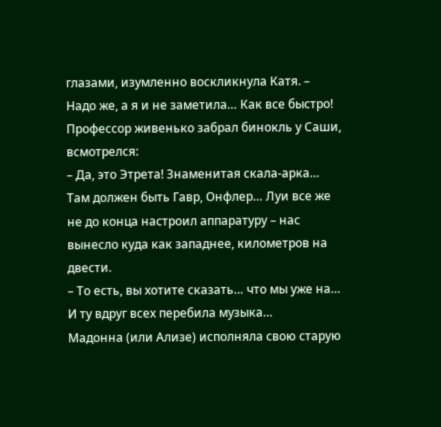глазами, изумленно воскликнула Катя. – Надо же, а я и не заметила… Как все быстро!
Профессор живенько забрал бинокль у Саши, всмотрелся:
– Да, это Этрета! Знаменитая скала-арка… Там должен быть Гавр, Онфлер… Луи все же не до конца настроил аппаратуру – нас вынесло куда как западнее, километров на двести.
– То есть, вы хотите сказать… что мы уже на…
И ту вдруг всех перебила музыка…
Мадонна (или Ализе) исполняла свою старую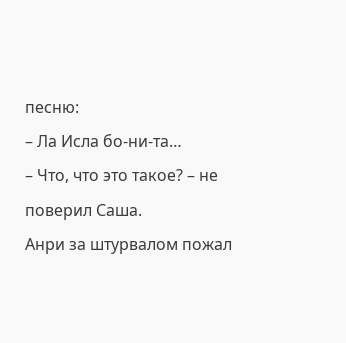песню:
– Ла Исла бо-ни-та…
– Что, что это такое? – не поверил Саша.
Анри за штурвалом пожал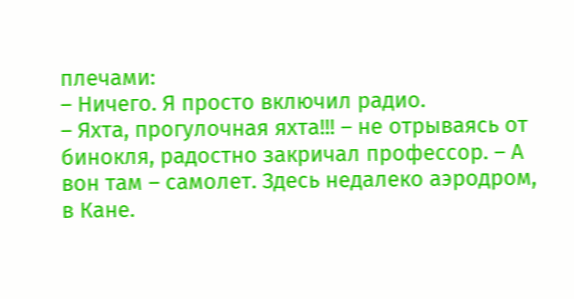плечами:
– Ничего. Я просто включил радио.
– Яхта, прогулочная яхта!!! – не отрываясь от бинокля, радостно закричал профессор. – А вон там – самолет. Здесь недалеко аэродром, в Кане.